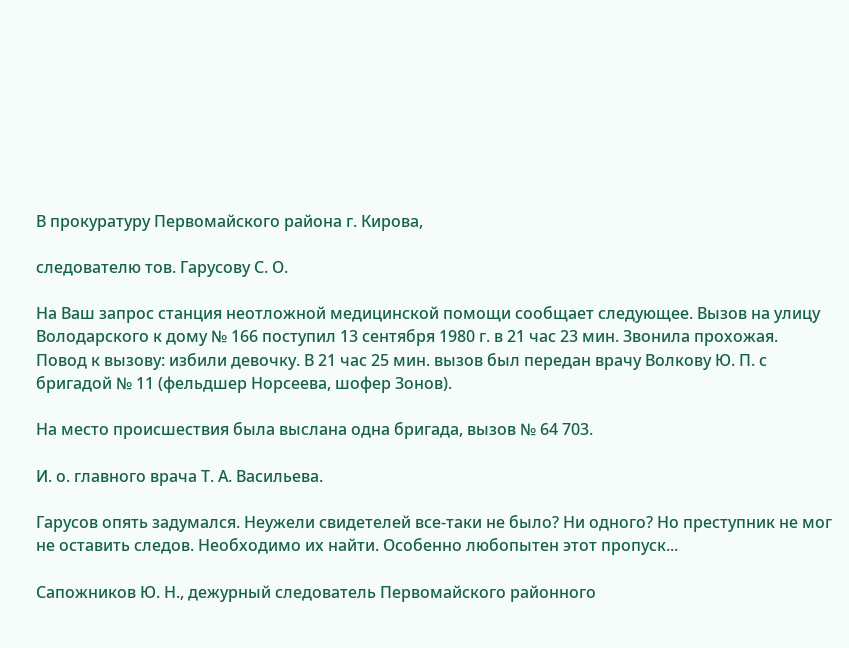В прокуратуру Первомайского района г. Кирова,

следователю тов. Гарусову С. О.

На Ваш запрос станция неотложной медицинской помощи сообщает следующее. Вызов на улицу Володарского к дому № 166 поступил 13 сентября 1980 г. в 21 час 23 мин. Звонила прохожая. Повод к вызову: избили девочку. В 21 час 25 мин. вызов был передан врачу Волкову Ю. П. с бригадой № 11 (фельдшер Норсеева, шофер Зонов).

На место происшествия была выслана одна бригада, вызов № 64 703.

И. о. главного врача Т. А. Васильева.

Гарусов опять задумался. Неужели свидетелей все-таки не было? Ни одного? Но преступник не мог не оставить следов. Необходимо их найти. Особенно любопытен этот пропуск...

Сапожников Ю. Н., дежурный следователь Первомайского районного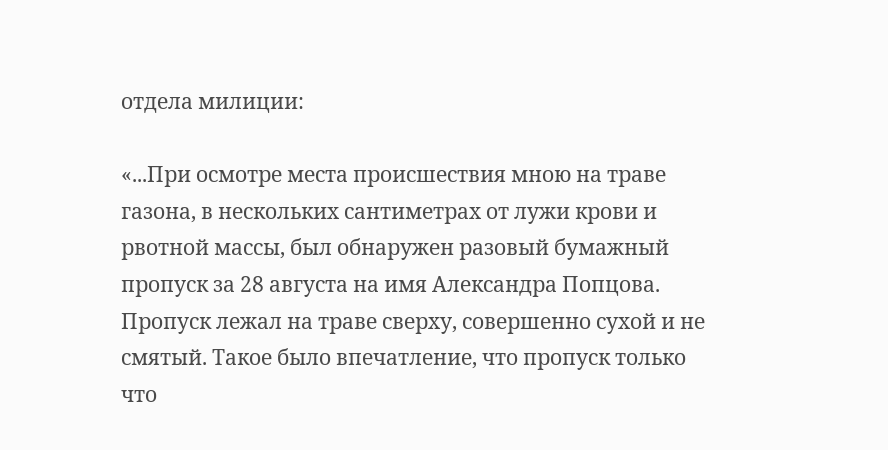отдела милиции:

«...При осмотре места происшествия мною на траве газона, в нескольких сантиметрах от лужи крови и рвотной массы, был обнаружен разовый бумажный пропуск за 28 августа на имя Александра Попцова. Пропуск лежал на траве сверху, совершенно сухой и не смятый. Такое было впечатление, что пропуск только что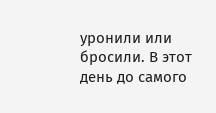уронили или бросили. В этот день до самого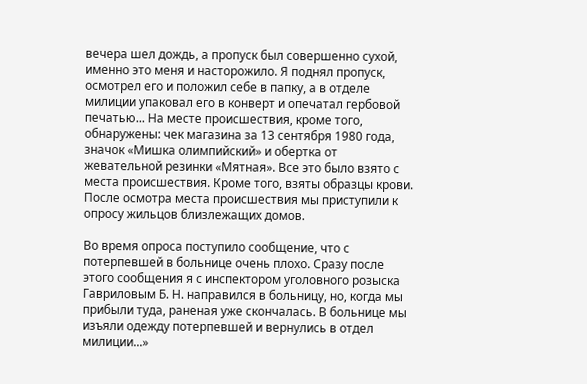вечера шел дождь, а пропуск был совершенно сухой, именно это меня и насторожило. Я поднял пропуск, осмотрел его и положил себе в папку, а в отделе милиции упаковал его в конверт и опечатал гербовой печатью... На месте происшествия, кроме того, обнаружены: чек магазина за 13 сентября 1980 года, значок «Мишка олимпийский» и обертка от жевательной резинки «Мятная». Все это было взято с места происшествия. Кроме того, взяты образцы крови. После осмотра места происшествия мы приступили к опросу жильцов близлежащих домов.

Во время опроса поступило сообщение, что с потерпевшей в больнице очень плохо. Сразу после этого сообщения я с инспектором уголовного розыска Гавриловым Б. Н. направился в больницу, но, когда мы прибыли туда, раненая уже скончалась. В больнице мы изъяли одежду потерпевшей и вернулись в отдел милиции...»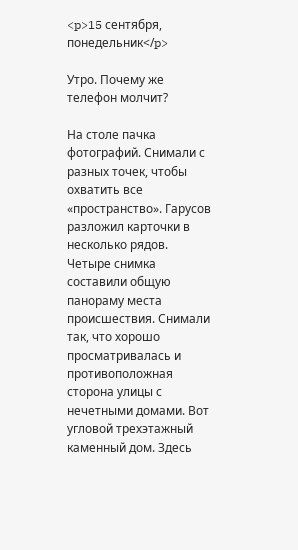<p>15 сентября, понедельник</p>

Утро. Почему же телефон молчит?

На столе пачка фотографий. Снимали с разных точек, чтобы охватить все «пространство». Гарусов разложил карточки в несколько рядов. Четыре снимка составили общую панораму места происшествия. Снимали так, что хорошо просматривалась и противоположная сторона улицы с нечетными домами. Вот угловой трехэтажный каменный дом. Здесь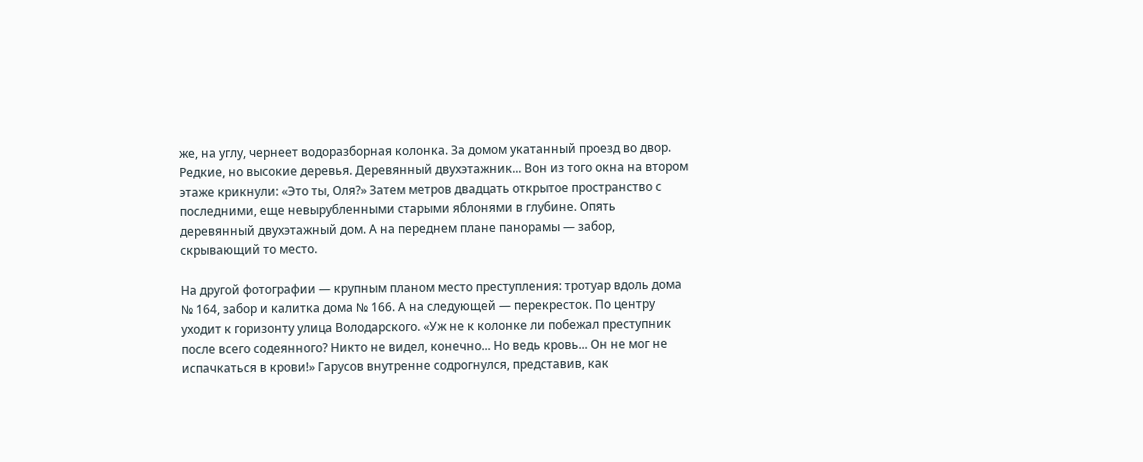же, на углу, чернеет водоразборная колонка. За домом укатанный проезд во двор. Редкие, но высокие деревья. Деревянный двухэтажник... Вон из того окна на втором этаже крикнули: «Это ты, Оля?» Затем метров двадцать открытое пространство с последними, еще невырубленными старыми яблонями в глубине. Опять деревянный двухэтажный дом. А на переднем плане панорамы — забор, скрывающий то место.

На другой фотографии — крупным планом место преступления: тротуар вдоль дома № 164, забор и калитка дома № 166. А на следующей — перекресток. По центру уходит к горизонту улица Володарского. «Уж не к колонке ли побежал преступник после всего содеянного? Никто не видел, конечно... Но ведь кровь... Он не мог не испачкаться в крови!» Гарусов внутренне содрогнулся, представив, как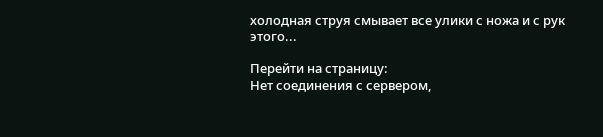холодная струя смывает все улики с ножа и с рук этого...

Перейти на страницу:
Нет соединения с сервером,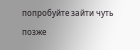попробуйте зайти чуть позже